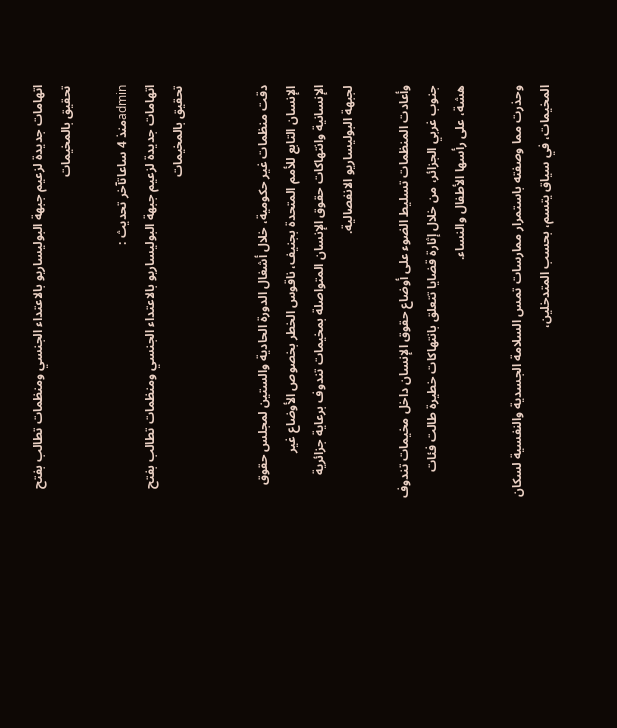اتهامات جديدة لزعيم جبهة البوليساريو بالاعتداء الجنسي ومنظمات تطالب بفتح تحقيق بالمخيمات

adminمنذ 4 ساعاتآخر تحديث :
اتهامات جديدة لزعيم جبهة البوليساريو بالاعتداء الجنسي ومنظمات تطالب بفتح تحقيق بالمخيمات


دقت منظمات غير حكومية، خلال أشغال الدورة الحادية والستين لمجلس حقوق الإنسان التابع للأمم المتحدة بجنيف، ناقوس الخطر بخصوص الأوضاع غير الإنسانية وانتهاكات حقوق الإنسان المتواصلة بمخيمات تندوف برعاية جزائرية لجبهة البوليساريو الانفصالية.

وأعادت المنظمات تسليط الضوء على أوضاع حقوق الإنسان داخل مخيمات تندوف جنوب غربي الجزائر، من خلال إثارة قضايا تتعلق بانتهاكات خطيرة طالت فئات هشة، على رأسها الأطفال والنساء.

وحذرت مما وصفته باستمرار ممارسات تمس السلامة الجسدية والنفسية لسكان المخيمات، في سياق يتسم، بحسب المتدخلين،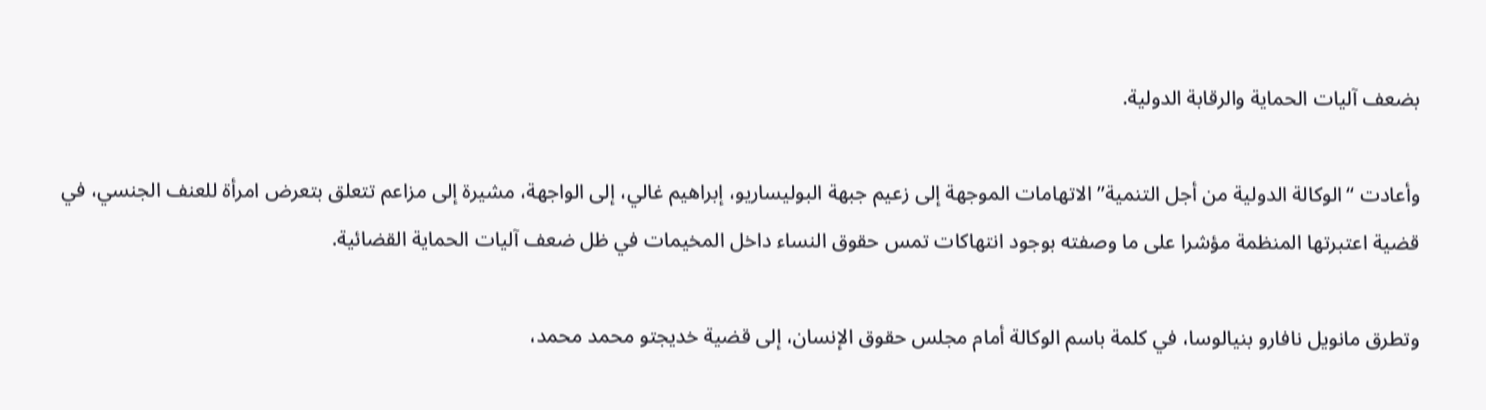بضعف آليات الحماية والرقابة الدولية.

وأعادت “الوكالة الدولية من أجل التنمية” الاتهامات الموجهة إلى زعيم جبهة البوليساريو، إبراهيم غالي، إلى الواجهة، مشيرة إلى مزاعم تتعلق بتعرض امرأة للعنف الجنسي، في قضية اعتبرتها المنظمة مؤشرا على ما وصفته بوجود انتهاكات تمس حقوق النساء داخل المخيمات في ظل ضعف آليات الحماية القضائية.

وتطرق مانويل نافارو بنيالوسا، في كلمة باسم الوكالة أمام مجلس حقوق الإنسان، إلى قضية خديجتو محمد محمد،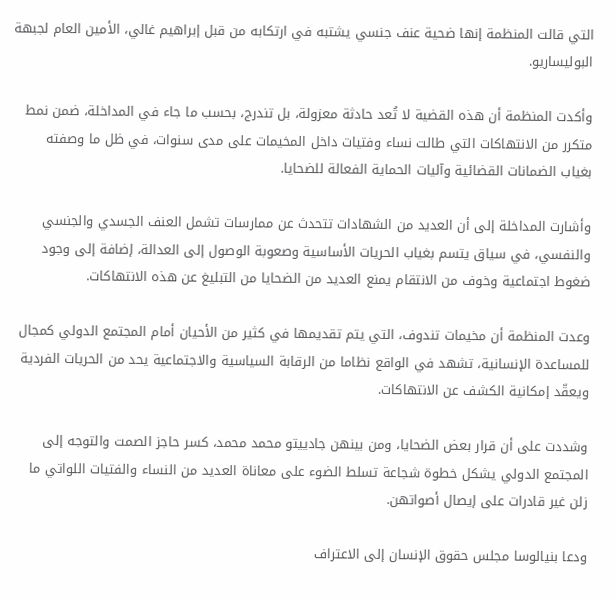التي قالت المنظمة إنها ضحية عنف جنسي يشتبه في ارتكابه من قبل إبراهيم غالي، الأمين العام لجبهة البوليساريو.

وأكدت المنظمة أن هذه القضية لا تُعد حادثة معزولة، بل تندرج، بحسب ما جاء في المداخلة، ضمن نمط متكرر من الانتهاكات التي طالت نساء وفتيات داخل المخيمات على مدى سنوات، في ظل ما وصفته بغياب الضمانات القضائية وآليات الحماية الفعالة للضحايا.

وأشارت المداخلة إلى أن العديد من الشهادات تتحدث عن ممارسات تشمل العنف الجسدي والجنسي والنفسي، في سياق يتسم بغياب الحريات الأساسية وصعوبة الوصول إلى العدالة، إضافة إلى وجود ضغوط اجتماعية وخوف من الانتقام يمنع العديد من الضحايا من التبليغ عن هذه الانتهاكات.

وعدت المنظمة أن مخيمات تندوف، التي يتم تقديمها في كثير من الأحيان أمام المجتمع الدولي كمجال للمساعدة الإنسانية، تشهد في الواقع نظاما من الرقابة السياسية والاجتماعية يحد من الحريات الفردية ويعقّد إمكانية الكشف عن الانتهاكات.

وشددت على أن قرار بعض الضحايا، ومن بينهن جادييتو محمد محمد، كسر حاجز الصمت والتوجه إلى المجتمع الدولي يشكل خطوة شجاعة تسلط الضوء على معاناة العديد من النساء والفتيات اللواتي ما زلن غير قادرات على إيصال أصواتهن.

ودعا بنيالوسا مجلس حقوق الإنسان إلى الاعتراف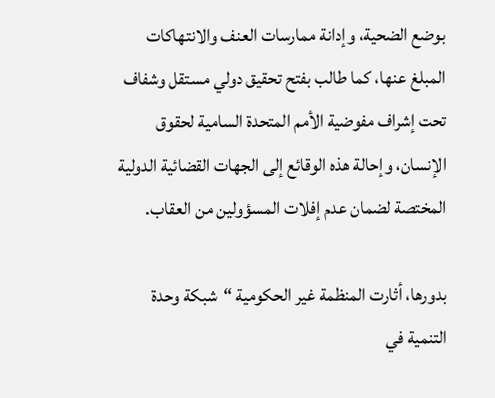بوضع الضحية، وإدانة ممارسات العنف والانتهاكات المبلغ عنها، كما طالب بفتح تحقيق دولي مستقل وشفاف تحت إشراف مفوضية الأمم المتحدة السامية لحقوق الإنسان، وإحالة هذه الوقائع إلى الجهات القضائية الدولية المختصة لضمان عدم إفلات المسؤولين من العقاب.

بدورها، أثارت المنظمة غير الحكومية “شبكة وحدة التنمية في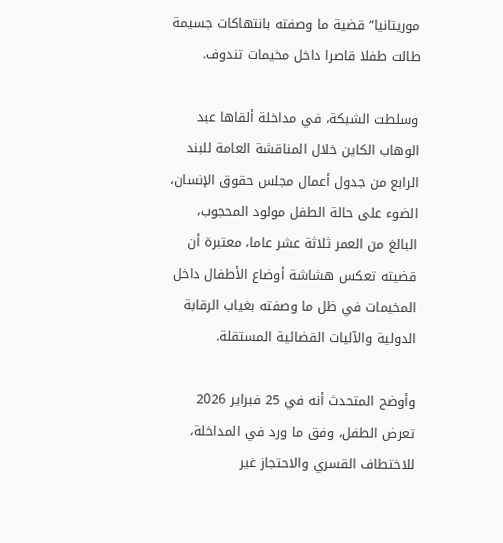موريتانيا” قضية ما وصفته بانتهاكات جسيمة طالت طفلا قاصرا داخل مخيمات تندوف.

وسلطت الشبكة، في مداخلة ألقاها عبد الوهاب الكاين خلال المناقشة العامة للبند الرابع من جدول أعمال مجلس حقوق الإنسان، الضوء على حالة الطفل مولود المحجوب، البالغ من العمر ثلاثة عشر عاما، معتبرة أن قضيته تعكس هشاشة أوضاع الأطفال داخل المخيمات في ظل ما وصفته بغياب الرقابة الدولية والآليات القضائية المستقلة.

وأوضح المتحدث أنه في 25 فبراير 2026 تعرض الطفل، وفق ما ورد في المداخلة، للاختطاف القسري والاحتجاز غير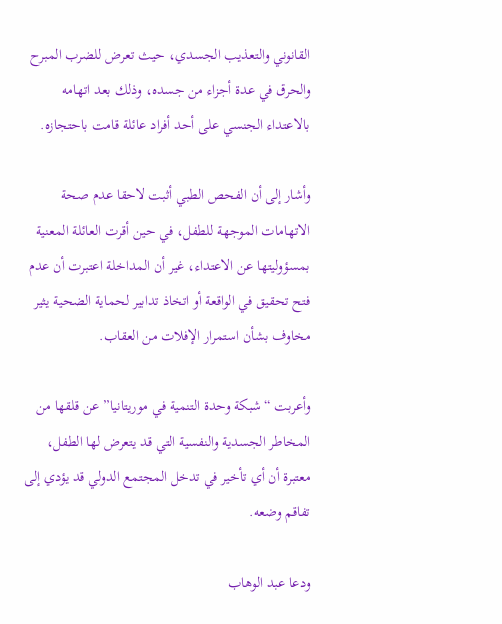القانوني والتعذيب الجسدي، حيث تعرض للضرب المبرح والحرق في عدة أجزاء من جسده، وذلك بعد اتهامه بالاعتداء الجنسي على أحد أفراد عائلة قامت باحتجازه.

وأشار إلى أن الفحص الطبي أثبت لاحقا عدم صحة الاتهامات الموجهة للطفل، في حين أقرت العائلة المعنية بمسؤوليتها عن الاعتداء، غير أن المداخلة اعتبرت أن عدم فتح تحقيق في الواقعة أو اتخاذ تدابير لحماية الضحية يثير مخاوف بشأن استمرار الإفلات من العقاب.

وأعربت “شبكة وحدة التنمية في موريتانيا” عن قلقها من المخاطر الجسدية والنفسية التي قد يتعرض لها الطفل، معتبرة أن أي تأخير في تدخل المجتمع الدولي قد يؤدي إلى تفاقم وضعه.

ودعا عبد الوهاب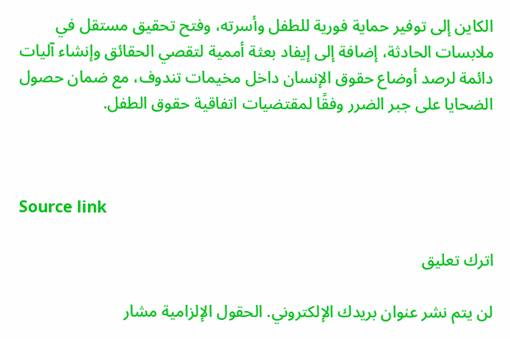الكاين إلى توفير حماية فورية للطفل وأسرته، وفتح تحقيق مستقل في ملابسات الحادثة، إضافة إلى إيفاد بعثة أممية لتقصي الحقائق وإنشاء آليات دائمة لرصد أوضاع حقوق الإنسان داخل مخيمات تندوف، مع ضمان حصول الضحايا على جبر الضرر وفقًا لمقتضيات اتفاقية حقوق الطفل.



Source link

اترك تعليق

لن يتم نشر عنوان بريدك الإلكتروني. الحقول الإلزامية مشار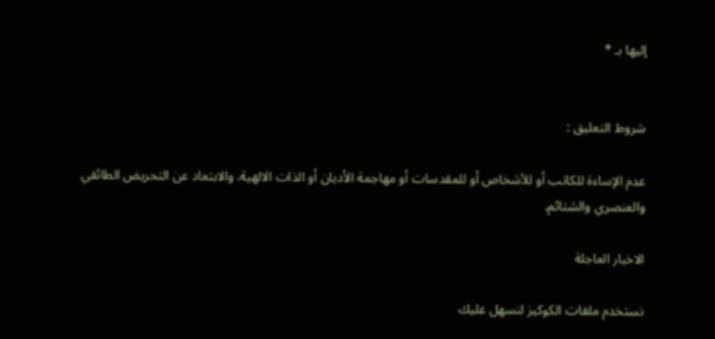إليها بـ *


شروط التعليق :

عدم الإساءة للكاتب أو للأشخاص أو للمقدسات أو مهاجمة الأديان أو الذات الالهية. والابتعاد عن التحريض الطائفي والعنصري والشتائم.

الاخبار العاجلة

نستخدم ملفات الكوكيز لنسهل عليك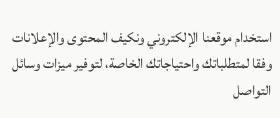استخدام موقعنا الإلكتروني ونكيف المحتوى والإعلانات وفقا لمتطلباتك واحتياجاتك الخاصة، لتوفير ميزات وسائل التواصل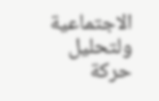الاجتماعية ولتحليل حركة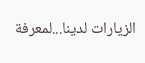الزيارات لدينا...لمعرفة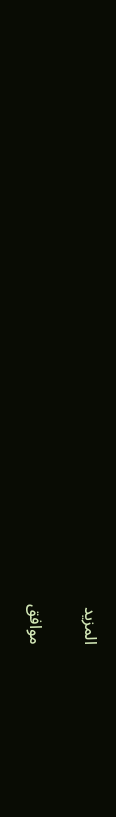المزيد

موافق